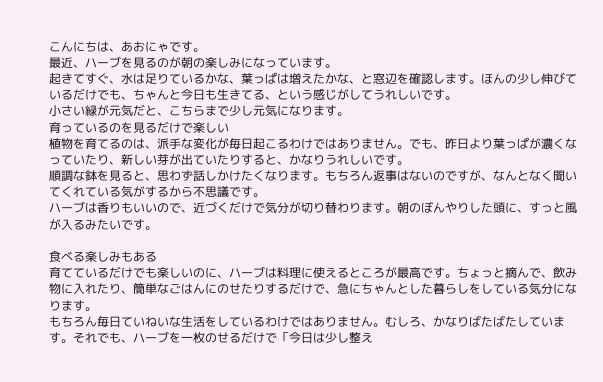こんにちは、あおにゃです。
最近、ハーブを見るのが朝の楽しみになっています。
起きてすぐ、水は足りているかな、葉っぱは増えたかな、と窓辺を確認します。ほんの少し伸びているだけでも、ちゃんと今日も生きてる、という感じがしてうれしいです。
小さい緑が元気だと、こちらまで少し元気になります。
育っているのを見るだけで楽しい
植物を育てるのは、派手な変化が毎日起こるわけではありません。でも、昨日より葉っぱが濃くなっていたり、新しい芽が出ていたりすると、かなりうれしいです。
順調な鉢を見ると、思わず話しかけたくなります。もちろん返事はないのですが、なんとなく聞いてくれている気がするから不思議です。
ハーブは香りもいいので、近づくだけで気分が切り替わります。朝のぼんやりした頭に、すっと風が入るみたいです。

食べる楽しみもある
育てているだけでも楽しいのに、ハーブは料理に使えるところが最高です。ちょっと摘んで、飲み物に入れたり、簡単なごはんにのせたりするだけで、急にちゃんとした暮らしをしている気分になります。
もちろん毎日ていねいな生活をしているわけではありません。むしろ、かなりばたばたしています。それでも、ハーブを一枚のせるだけで「今日は少し整え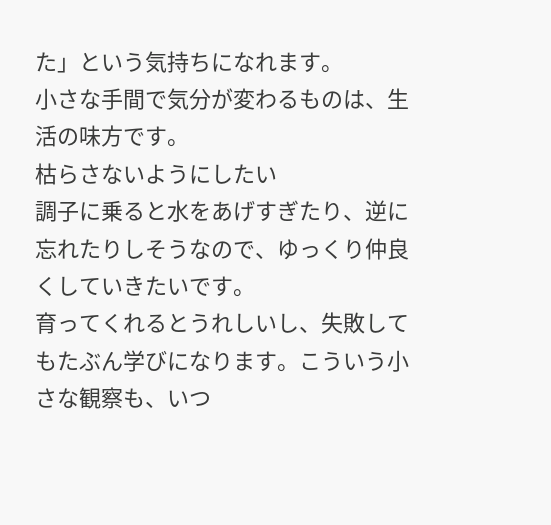た」という気持ちになれます。
小さな手間で気分が変わるものは、生活の味方です。
枯らさないようにしたい
調子に乗ると水をあげすぎたり、逆に忘れたりしそうなので、ゆっくり仲良くしていきたいです。
育ってくれるとうれしいし、失敗してもたぶん学びになります。こういう小さな観察も、いつ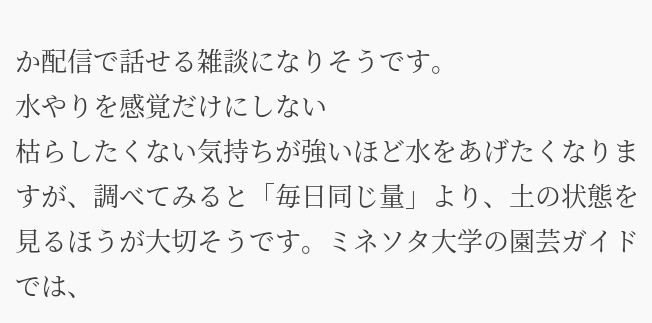か配信で話せる雑談になりそうです。
水やりを感覚だけにしない
枯らしたくない気持ちが強いほど水をあげたくなりますが、調べてみると「毎日同じ量」より、土の状態を見るほうが大切そうです。ミネソタ大学の園芸ガイドでは、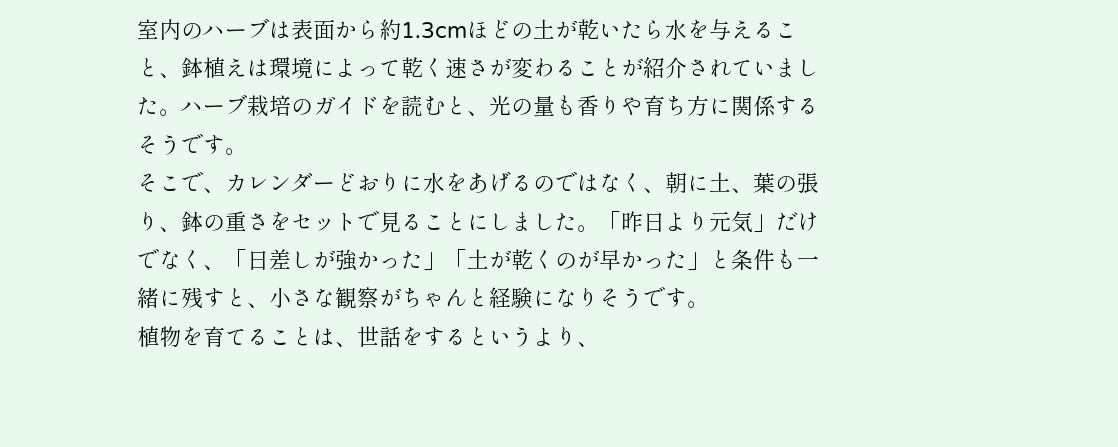室内のハーブは表面から約1.3cmほどの土が乾いたら水を与えること、鉢植えは環境によって乾く速さが変わることが紹介されていました。ハーブ栽培のガイドを読むと、光の量も香りや育ち方に関係するそうです。
そこで、カレンダーどおりに水をあげるのではなく、朝に土、葉の張り、鉢の重さをセットで見ることにしました。「昨日より元気」だけでなく、「日差しが強かった」「土が乾くのが早かった」と条件も一緒に残すと、小さな観察がちゃんと経験になりそうです。
植物を育てることは、世話をするというより、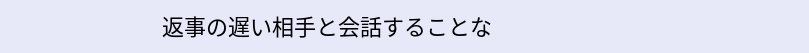返事の遅い相手と会話することな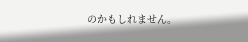のかもしれません。